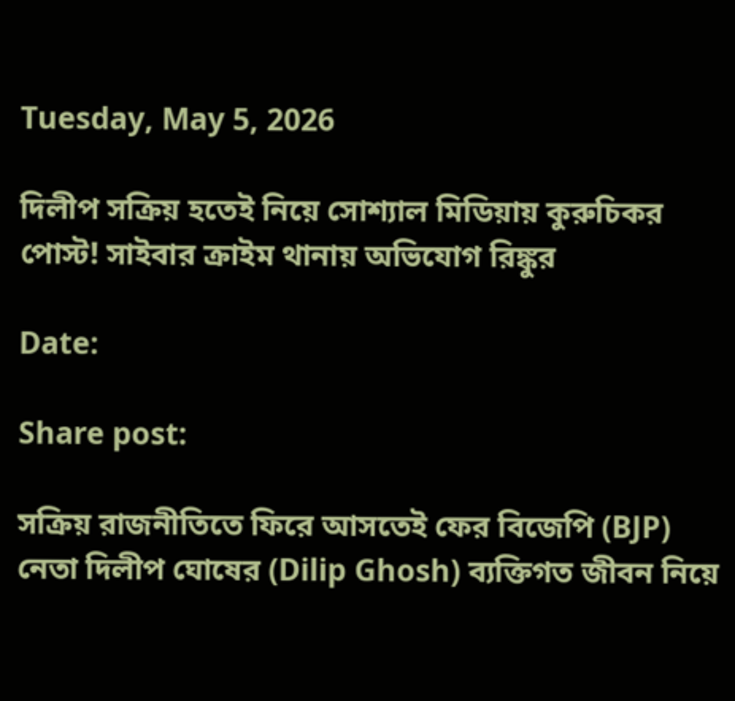Tuesday, May 5, 2026

দিলীপ সক্রিয় হতেই নিয়ে সোশ্যাল মিডিয়ায় কুরুচিকর পোস্ট! সাইবার ক্রাইম থানায় অভিযোগ রিঙ্কুর

Date:

Share post:

সক্রিয় রাজনীতিতে ফিরে আসতেই ফের বিজেপি (BJP) নেতা দিলীপ ঘোষের (Dilip Ghosh) ব্যক্তিগত জীবন নিয়ে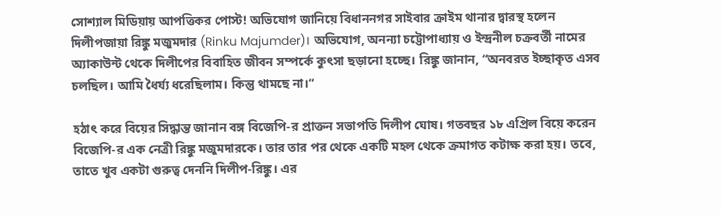সোশ্যাল মিডিয়ায় আপত্তিকর পোস্ট! অভিযোগ জানিয়ে বিধাননগর সাইবার ক্রাইম থানার দ্বারস্থ হলেন দিলীপজায়া রিঙ্কু মজুমদার (Rinku Majumder)। অভিযোগ, অনন্যা চট্টোপাধ্যায় ও ইন্দ্রনীল চক্রবর্তী নামের অ্যাকাউন্ট থেকে দিলীপের বিবাহিত জীবন সম্পর্কে কুৎসা ছড়ানো হচ্ছে। রিঙ্কু জানান, “অনবরত ইচ্ছাকৃত এসব চলছিল। আমি ধৈর্য্য ধরেছিলাম। কিন্তু থামছে না।“

হঠাৎ করে বিয়ের সিদ্ধান্ত জানান বঙ্গ বিজেপি-র প্রাক্তন সভাপতি দিলীপ ঘোষ। গতবছর ১৮ এপ্রিল বিয়ে করেন বিজেপি-র এক নেত্রী রিঙ্কু মজুমদারকে। তার তার পর থেকে একটি মহল থেকে ক্রমাগত কটাক্ষ করা হয়। তবে, তাতে খুব একটা গুরুত্ব দেননি দিলীপ-রিঙ্কু। এর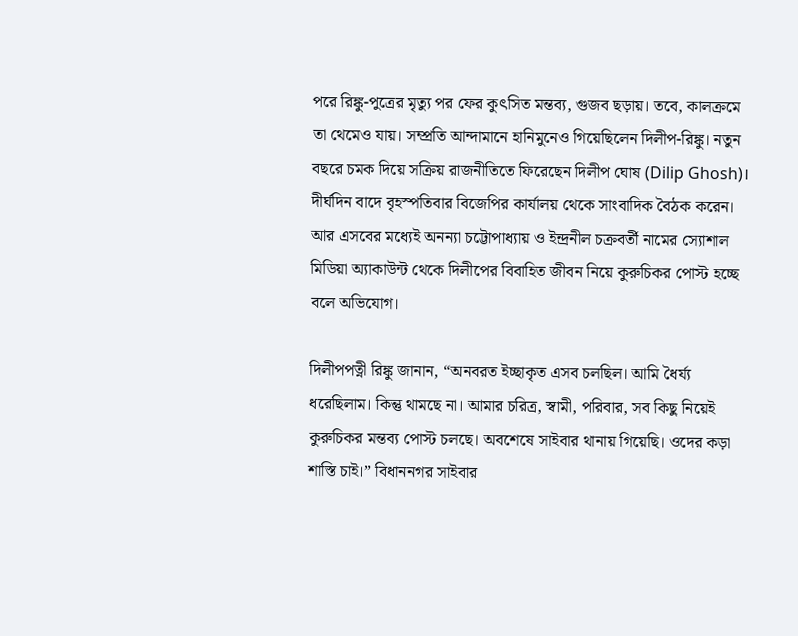পরে রিঙ্কু-পুত্রের মৃত্যু পর ফের কুৎসিত মন্তব্য, গুজব ছড়ায়। তবে, কালক্রমে তা থেমেও যায়। সম্প্রতি আন্দামানে হানিমুনেও গিয়েছিলেন দিলীপ-রিঙ্কু। নতুন বছরে চমক দিয়ে সক্রিয় রাজনীতিতে ফিরেছেন দিলীপ ঘোষ (Dilip Ghosh)। দীর্ঘদিন বাদে বৃহস্পতিবার বিজেপির কার্যালয় থেকে সাংবাদিক বৈঠক করেন। আর এসবের মধ্যেই অনন্যা চট্টোপাধ্যায় ও ইন্দ্রনীল চক্রবর্তী নামের স্যোশাল মিডিয়া অ্যাকাউন্ট থেকে দিলীপের বিবাহিত জীবন নিয়ে কুরুচিকর পোস্ট হচ্ছে বলে অভিযোগ।

দিলীপপত্নী রিঙ্কু জানান, “অনবরত ইচ্ছাকৃত এসব চলছিল। আমি ধৈর্য্য ধরেছিলাম। কিন্তু থামছে না। আমার চরিত্র, স্বামী, পরিবার, সব কিছু নিয়েই কুরুচিকর মন্তব্য পোস্ট চলছে। অবশেষে সাইবার থানায় গিয়েছি। ওদের কড়া শাস্তি চাই।” বিধাননগর সাইবার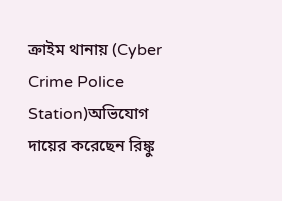ক্রাইম থানায় (Cyber Crime Police Station)অভিযোগ দায়ের করেছেন রিঙ্কু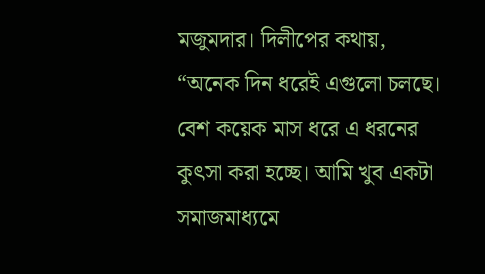মজুমদার। দিলীপের কথায়, “অনেক দিন ধরেই এগুলো চলছে। বেশ কয়েক মাস ধরে এ ধরনের কুৎসা করা হচ্ছে। আমি খুব একটা সমাজমাধ‍্যমে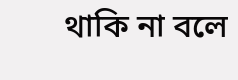থাকি না বলে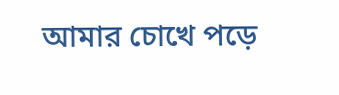আমার চোখে পড়ে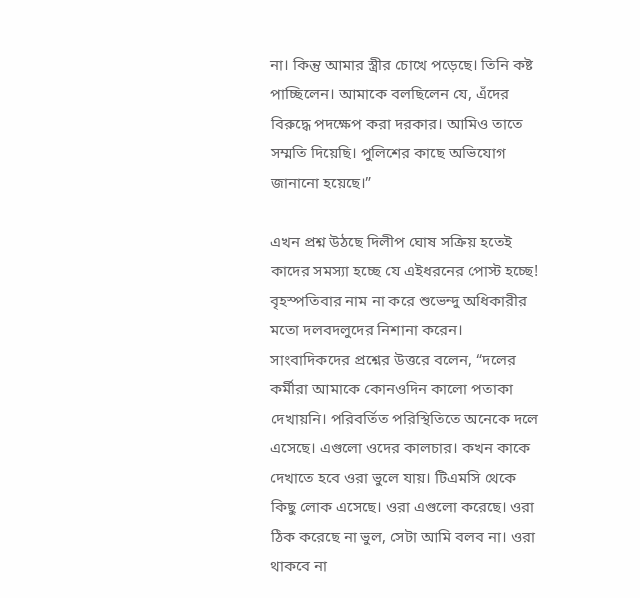না। কিন্তু আমার স্ত্রীর চোখে পড়েছে। তিনি কষ্ট পাচ্ছিলেন। আমাকে বলছিলেন যে, এঁদের বিরুদ্ধে পদক্ষেপ করা দরকার। আমিও তাতে সম্মতি দিয়েছি। পুলিশের কাছে অভিযোগ জানানো হয়েছে।”

এখন প্রশ্ন উঠছে দিলীপ ঘোষ সক্রিয় হতেই কাদের সমস্যা হচ্ছে যে এইধরনের পোস্ট হচ্ছে! বৃহস্পতিবার নাম না করে শুভেন্দু অধিকারীর মতো দলবদলুদের নিশানা করেন। সাংবাদিকদের প্রশ্নের উত্তরে বলেন, “দলের কর্মীরা আমাকে কোনওদিন কালো পতাকা দেখায়নি। পরিবর্তিত পরিস্থিতিতে অনেকে দলে এসেছে। এগুলো ওদের কালচার। কখন কাকে দেখাতে হবে ওরা ভুলে যায়। টিএমসি থেকে কিছু লোক এসেছে। ওরা এগুলো করেছে। ওরা ঠিক করেছে না ভুল, সেটা আমি বলব না। ওরা থাকবে না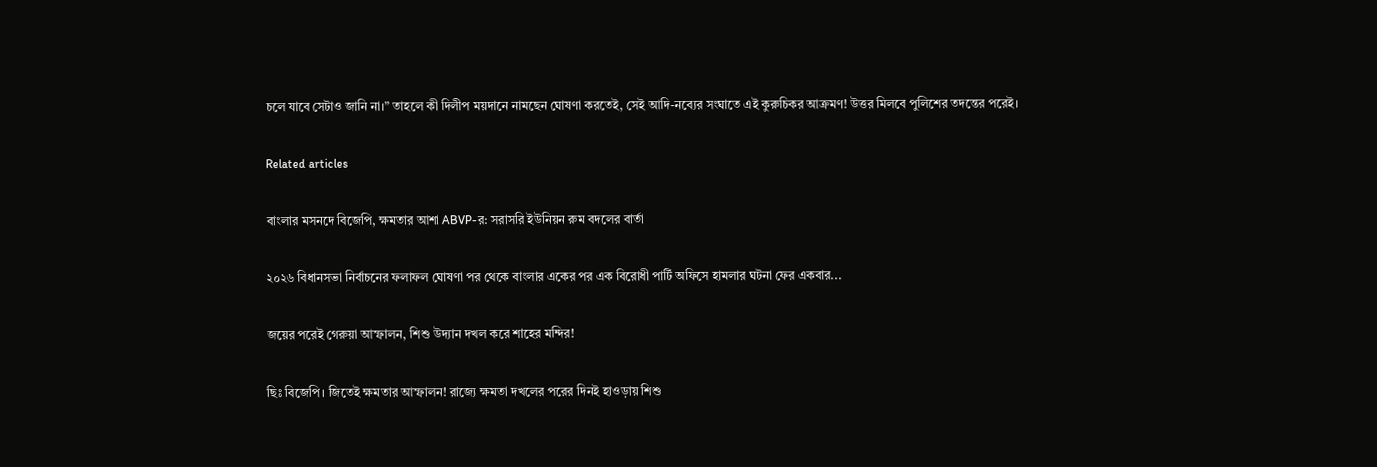চলে যাবে সেটাও জানি না।” তাহলে কী দিলীপ ময়দানে নামছেন ঘোষণা করতেই, সেই আদি-নব্যের সংঘাতে এই কুরুচিকর আক্রমণ! উত্তর মিলবে পুলিশের তদন্তের পরেই।

Related articles

বাংলার মসনদে বিজেপি, ক্ষমতার আশা ABVP-র: সরাসরি ইউনিয়ন রুম বদলের বার্তা

২০২৬ বিধানসভা নির্বাচনের ফলাফল ঘোষণা পর থেকে বাংলার একের পর এক বিরোধী পার্টি অফিসে হামলার ঘটনা ফের একবার...

জয়ের পরেই গেরুয়া আস্ফালন, শিশু উদ্যান দখল করে শাহের মন্দির!

ছিঃ বিজেপি। জিতেই ক্ষমতার আস্ফালন! রাজ্যে ক্ষমতা দখলের পরের দিনই হাওড়ায় শিশু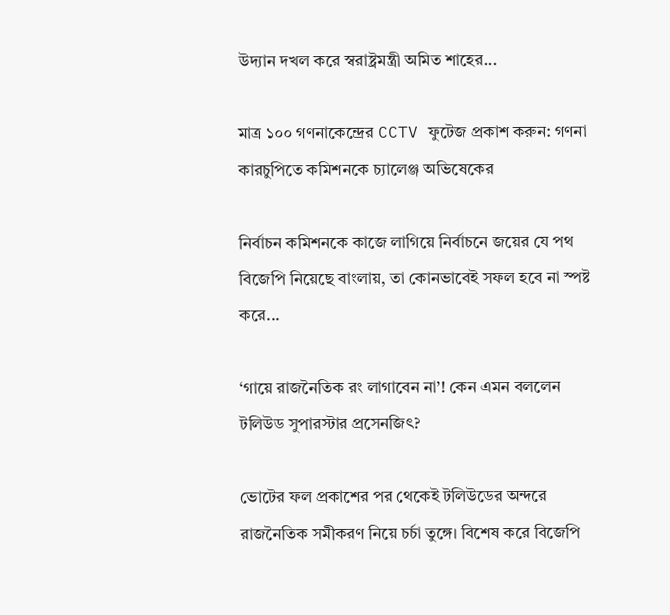উদ্যান দখল করে স্বরাষ্ট্রমন্ত্রী অমিত শাহের...

মাত্র ১০০ গণনাকেন্দ্রের CCTV ফুটেজ প্রকাশ করুন: গণনা কারচুপিতে কমিশনকে চ্যালেঞ্জ অভিষেকের

নির্বাচন কমিশনকে কাজে লাগিয়ে নির্বাচনে জয়ের যে পথ বিজেপি নিয়েছে বাংলায়, তা কোনভাবেই সফল হবে না স্পষ্ট করে...

‘গায়ে রাজনৈতিক রং লাগাবেন না’! কেন এমন বললেন টলিউড সুপারস্টার প্রসেনজিৎ?

ভোটের ফল প্রকাশের পর থেকেই টলিউডের অন্দরে রাজনৈতিক সমীকরণ নিয়ে চর্চা তুঙ্গে। বিশেষ করে বিজেপি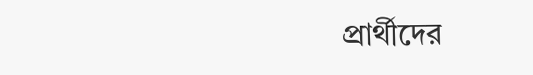প্রার্থীদের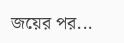জয়ের পর...